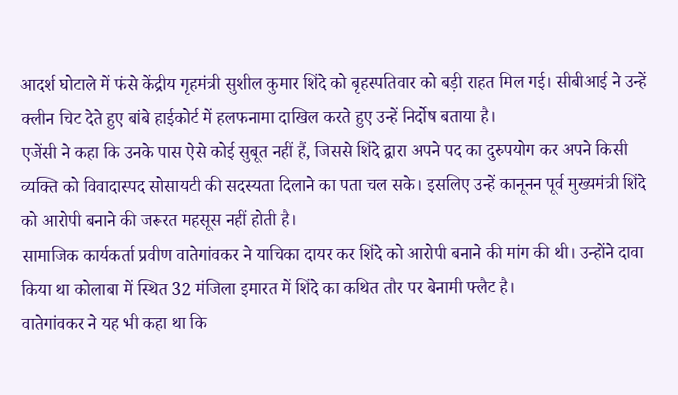आदर्श घोटाले में फंसे केंद्रीय गृहमंत्री सुशील कुमार शिंदे को बृहस्पतिवार को बड़ी राहत मिल गई। सीबीआई ने उन्हें क्लीन चिट देते हुए बांबे हाईकोर्ट में हलफनामा दाखिल करते हुए उन्हें निर्दोष बताया है।
एजेंसी ने कहा कि उनके पास ऐसे कोई सुबूत नहीं हैं, जिससे शिंदे द्वारा अपने पद का दुरुपयोग कर अपने किसी व्यक्ति को विवादास्पद सोसायटी की सदस्यता दिलाने का पता चल सके। इसलिए उन्हें कानूनन पूर्व मुख्यमंत्री शिंदे को आरोपी बनाने की जरूरत महसूस नहीं होती है।
सामाजिक कार्यकर्ता प्रवीण वातेगांवकर ने याचिका दायर कर शिंदे को आरोपी बनाने की मांग की थी। उन्होंने दावा किया था कोलाबा में स्थित 32 मंजिला इमारत में शिंदे का कथित तौर पर बेनामी फ्लैट है।
वातेगांवकर ने यह भी कहा था कि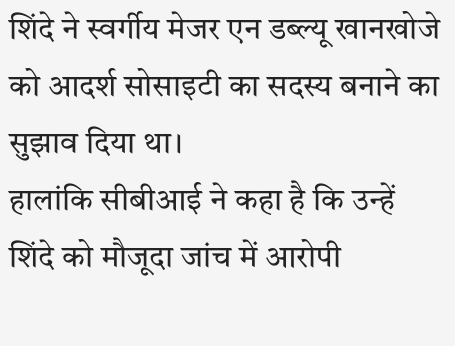शिंदे ने स्वर्गीय मेजर एन डब्ल्यू खानखोजे को आदर्श सोसाइटी का सदस्य बनाने का सुझाव दिया था।
हालांकि सीबीआई ने कहा है कि उन्हें शिंदे को मौजूदा जांच में आरोपी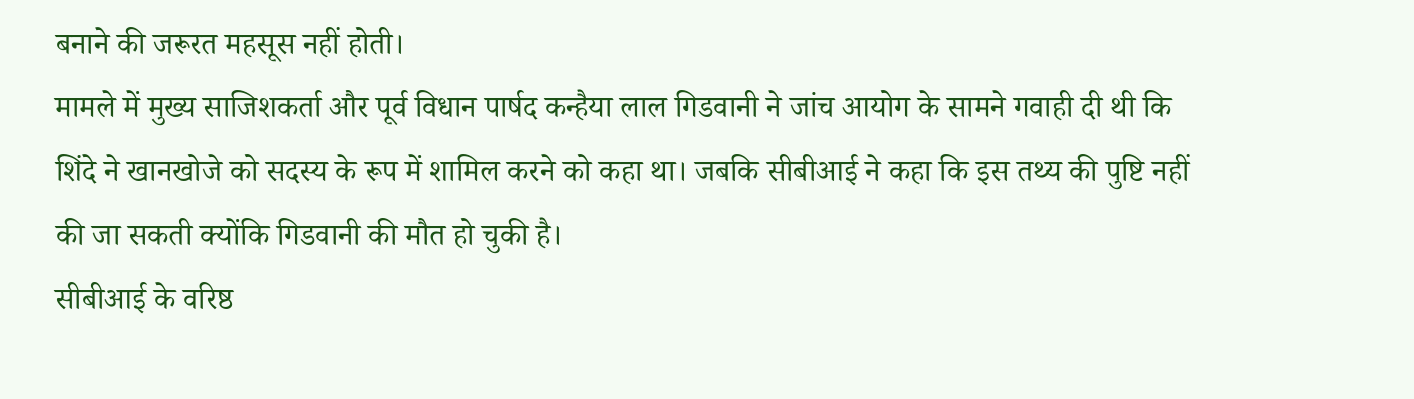बनाने की जरूरत महसूस नहीं होती।
मामले में मुख्य साजिशकर्ता और पूर्व विधान पार्षद कन्हैया लाल गिडवानी ने जांच आयोग के सामने गवाही दी थी कि शिंदे ने खानखोजे को सदस्य के रूप में शामिल करने को कहा था। जबकि सीबीआई ने कहा कि इस तथ्य की पुष्टि नहीं की जा सकती क्योंकि गिडवानी की मौत हो चुकी है।
सीबीआई के वरिष्ठ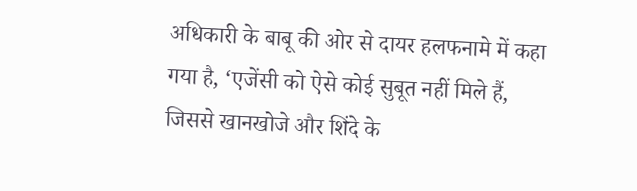अधिकारी के बाबू की ओर से दायर हलफनामे में कहा गया है, ‘एजेंसी को ऐसे कोई सुबूत नहीं मिले हैं, जिससे खानखोजे और शिंदे के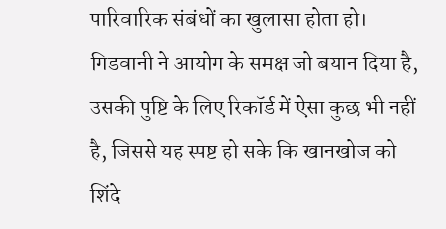पारिवारिक संबंधों का खुलासा होता हो। गिडवानी ने आयोग के समक्ष जो बयान दिया है, उसकी पुष्टि के लिए रिकॉर्ड में ऐसा कुछ भी नहीं है, जिससे यह स्पष्ट हो सके कि खानखोज को शिंदे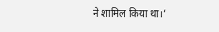ने शामिल किया था।’